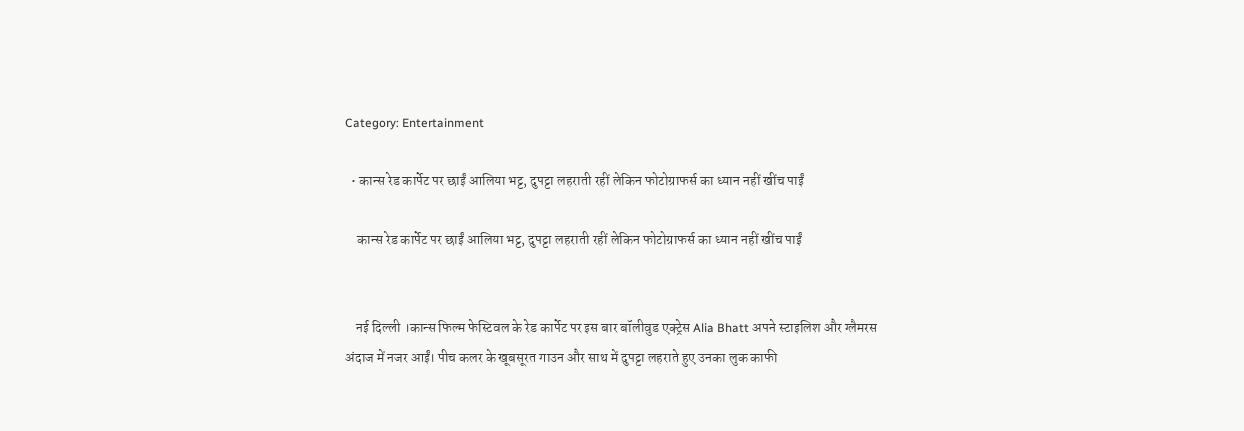Category: Entertainment

  • कान्स रेड कार्पेट पर छाईं आलिया भट्ट, दुपट्टा लहराती रहीं लेकिन फोटोग्राफर्स का ध्यान नहीं खींच पाईं

    कान्स रेड कार्पेट पर छाईं आलिया भट्ट, दुपट्टा लहराती रहीं लेकिन फोटोग्राफर्स का ध्यान नहीं खींच पाईं


    नई दिल्ली ।कान्स फिल्म फेस्टिवल के रेड कार्पेट पर इस बार बॉलीवुड एक्ट्रेस Alia Bhatt अपने स्टाइलिश और ग्लैमरस अंदाज में नजर आईं। पीच कलर के खूबसूरत गाउन और साथ में दुपट्टा लहराते हुए उनका लुक काफी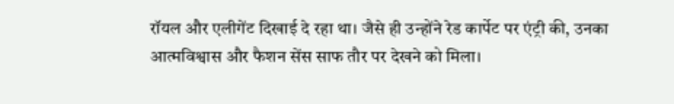रॉयल और एलीगेंट दिखाई दे रहा था। जैसे ही उन्होंने रेड कार्पेट पर एंट्री की, उनका आत्मविश्वास और फैशन सेंस साफ तौर पर देखने को मिला।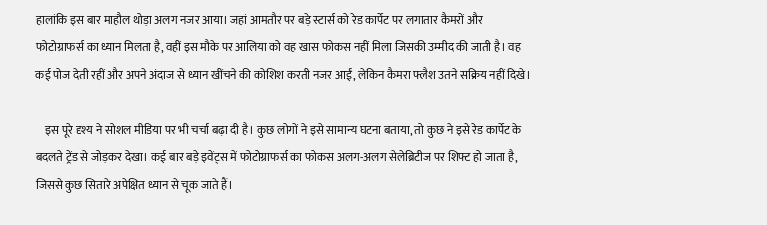हालांकि इस बार माहौल थोड़ा अलग नजर आया। जहां आमतौर पर बड़े स्टार्स को रेड कार्पेट पर लगातार कैमरों और फोटोग्राफर्स का ध्यान मिलता है, वहीं इस मौके पर आलिया को वह खास फोकस नहीं मिला जिसकी उम्मीद की जाती है। वह कई पोज देती रहीं और अपने अंदाज से ध्यान खींचने की कोशिश करती नजर आईं, लेकिन कैमरा फ्लैश उतने सक्रिय नहीं दिखे।

    इस पूरे दृश्य ने सोशल मीडिया पर भी चर्चा बढ़ा दी है। कुछ लोगों ने इसे सामान्य घटना बताया, तो कुछ ने इसे रेड कार्पेट के बदलते ट्रेंड से जोड़कर देखा। कई बार बड़े इवेंट्स में फोटोग्राफर्स का फोकस अलग-अलग सेलेब्रिटीज पर शिफ्ट हो जाता है, जिससे कुछ सितारे अपेक्षित ध्यान से चूक जाते हैं।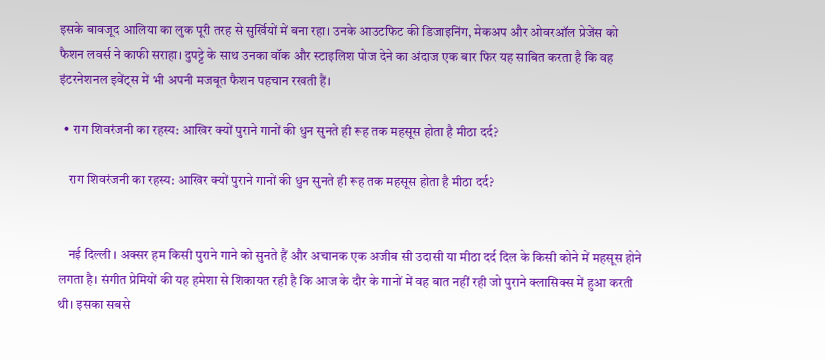इसके बावजूद आलिया का लुक पूरी तरह से सुर्खियों में बना रहा। उनके आउटफिट की डिजाइनिंग, मेकअप और ओवरऑल प्रेजेंस को फैशन लवर्स ने काफी सराहा। दुपट्टे के साथ उनका वॉक और स्टाइलिश पोज देने का अंदाज एक बार फिर यह साबित करता है कि वह इंटरनेशनल इवेंट्स में भी अपनी मजबूत फैशन पहचान रखती हैं।

  • राग शिवरंजनी का रहस्य: आखिर क्यों पुराने गानों की धुन सुनते ही रूह तक महसूस होता है मीठा दर्द?

    राग शिवरंजनी का रहस्य: आखिर क्यों पुराने गानों की धुन सुनते ही रूह तक महसूस होता है मीठा दर्द?


    नई दिल्ली । अक्सर हम किसी पुराने गाने को सुनते हैं और अचानक एक अजीब सी उदासी या मीठा दर्द दिल के किसी कोने में महसूस होने लगता है। संगीत प्रेमियों की यह हमेशा से शिकायत रही है कि आज के दौर के गानों में वह बात नहीं रही जो पुराने क्लासिक्स में हुआ करती थी। इसका सबसे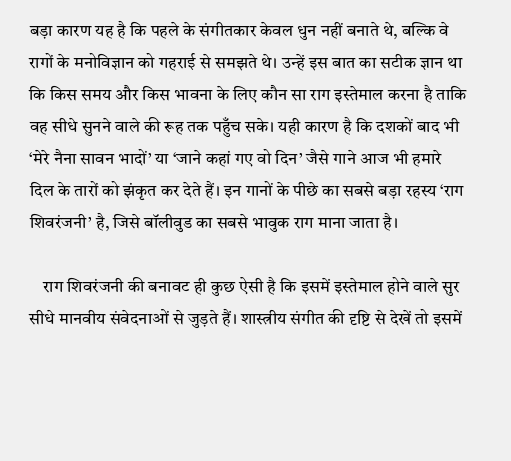बड़ा कारण यह है कि पहले के संगीतकार केवल धुन नहीं बनाते थे, बल्कि वे रागों के मनोविज्ञान को गहराई से समझते थे। उन्हें इस बात का सटीक ज्ञान था कि किस समय और किस भावना के लिए कौन सा राग इस्तेमाल करना है ताकि वह सीधे सुनने वाले की रूह तक पहुँच सके। यही कारण है कि दशकों बाद भी ‘मेरे नैना सावन भादों’ या ‘जाने कहां गए वो दिन’ जैसे गाने आज भी हमारे दिल के तारों को झंकृत कर देते हैं। इन गानों के पीछे का सबसे बड़ा रहस्य ‘राग शिवरंजनी’ है, जिसे बॉलीवुड का सबसे भावुक राग माना जाता है।

    राग शिवरंजनी की बनावट ही कुछ ऐसी है कि इसमें इस्तेमाल होने वाले सुर सीधे मानवीय संवेदनाओं से जुड़ते हैं। शास्त्रीय संगीत की दृष्टि से देखें तो इसमें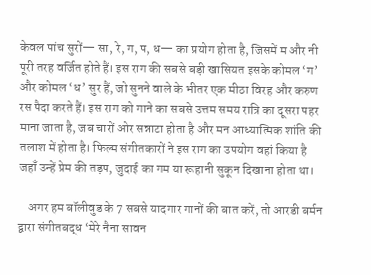केवल पांच सुरों— सा, रे, ग, प, ध— का प्रयोग होता है, जिसमें म और नी पूरी तरह वर्जित होते हैं। इस राग की सबसे बड़ी खासियत इसके कोमल ‘ग’ और कोमल ‘ध’ सुर हैं, जो सुनने वाले के भीतर एक मीठा विरह और करुण रस पैदा करते हैं। इस राग को गाने का सबसे उत्तम समय रात्रि का दूसरा पहर माना जाता है, जब चारों ओर सन्नाटा होता है और मन आध्यात्मिक शांति की तलाश में होता है। फिल्म संगीतकारों ने इस राग का उपयोग वहां किया है जहाँ उन्हें प्रेम की तड़प, जुदाई का गम या रूहानी सुकून दिखाना होता था।

    अगर हम बॉलीवुड के 7 सबसे यादगार गानों की बात करें, तो आरडी बर्मन द्वारा संगीतबद्ध ‘मेरे नैना सावन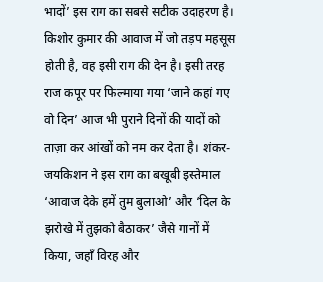भादों’ इस राग का सबसे सटीक उदाहरण है। किशोर कुमार की आवाज में जो तड़प महसूस होती है, वह इसी राग की देन है। इसी तरह राज कपूर पर फिल्माया गया ‘जाने कहां गए वो दिन’ आज भी पुराने दिनों की यादों को ताज़ा कर आंखों को नम कर देता है। शंकर-जयकिशन ने इस राग का बखूबी इस्तेमाल ‘आवाज देके हमें तुम बुलाओ’ और ‘दिल के झरोखे में तुझको बैठाकर’ जैसे गानों में किया, जहाँ विरह और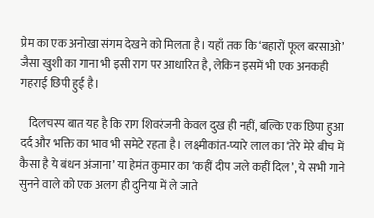प्रेम का एक अनोखा संगम देखने को मिलता है। यहाँ तक कि ‘बहारों फूल बरसाओ’ जैसा खुशी का गाना भी इसी राग पर आधारित है, लेकिन इसमें भी एक अनकही गहराई छिपी हुई है।

    दिलचस्प बात यह है कि राग शिवरंजनी केवल दुख ही नहीं, बल्कि एक छिपा हुआ दर्द और भक्ति का भाव भी समेटे रहता है। लक्ष्मीकांत-प्यारे लाल का ‘तेरे मेरे बीच में कैसा है ये बंधन अंजाना’ या हेमंत कुमार का ‘कहीं दीप जले कहीं दिल’, ये सभी गाने सुनने वाले को एक अलग ही दुनिया में ले जाते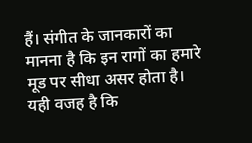हैं। संगीत के जानकारों का मानना है कि इन रागों का हमारे मूड पर सीधा असर होता है। यही वजह है कि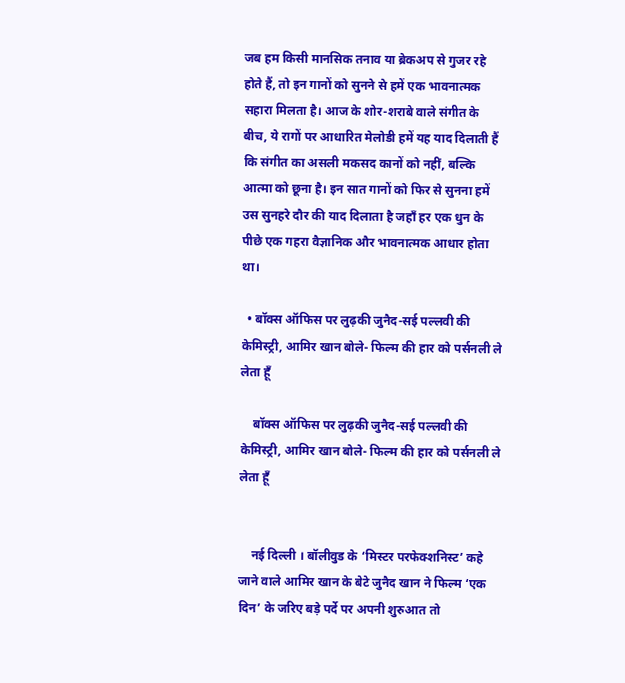जब हम किसी मानसिक तनाव या ब्रेकअप से गुजर रहे होते हैं, तो इन गानों को सुनने से हमें एक भावनात्मक सहारा मिलता है। आज के शोर-शराबे वाले संगीत के बीच, ये रागों पर आधारित मेलोडी हमें यह याद दिलाती हैं कि संगीत का असली मकसद कानों को नहीं, बल्कि आत्मा को छूना है। इन सात गानों को फिर से सुनना हमें उस सुनहरे दौर की याद दिलाता है जहाँ हर एक धुन के पीछे एक गहरा वैज्ञानिक और भावनात्मक आधार होता था।

  • बॉक्स ऑफिस पर लुढ़की जुनैद-सई पल्लवी की केमिस्ट्री, आमिर खान बोले- फिल्म की हार को पर्सनली ले लेता हूँ

    बॉक्स ऑफिस पर लुढ़की जुनैद-सई पल्लवी की केमिस्ट्री, आमिर खान बोले- फिल्म की हार को पर्सनली ले लेता हूँ


    नई दिल्ली । बॉलीवुड के ‘मिस्टर परफेक्शनिस्ट’ कहे जाने वाले आमिर खान के बेटे जुनैद खान ने फिल्म ‘एक दिन’ के जरिए बड़े पर्दे पर अपनी शुरुआत तो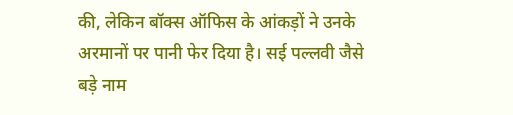की, लेकिन बॉक्स ऑफिस के आंकड़ों ने उनके अरमानों पर पानी फेर दिया है। सई पल्लवी जैसे बड़े नाम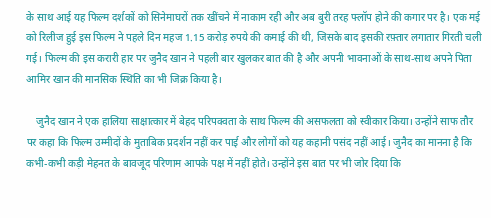के साथ आई यह फिल्म दर्शकों को सिनेमाघरों तक खींचने में नाकाम रही और अब बुरी तरह फ्लॉप होने की कगार पर है। एक मई को रिलीज हुई इस फिल्म ने पहले दिन महज 1.15 करोड़ रुपये की कमाई की थी, जिसके बाद इसकी रफ़्तार लगातार गिरती चली गई। फिल्म की इस करारी हार पर जुनैद खान ने पहली बार खुलकर बात की है और अपनी भावनाओं के साथ-साथ अपने पिता आमिर खान की मानसिक स्थिति का भी जिक्र किया है।

    जुनैद खान ने एक हालिया साक्षात्कार में बेहद परिपक्वता के साथ फिल्म की असफलता को स्वीकार किया। उन्होंने साफ तौर पर कहा कि फिल्म उम्मीदों के मुताबिक प्रदर्शन नहीं कर पाई और लोगों को यह कहानी पसंद नहीं आई। जुनैद का मानना है कि कभी-कभी कड़ी मेहनत के बावजूद परिणाम आपके पक्ष में नहीं होते। उन्होंने इस बात पर भी जोर दिया कि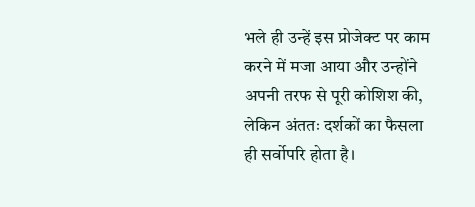भले ही उन्हें इस प्रोजेक्ट पर काम करने में मजा आया और उन्होंने अपनी तरफ से पूरी कोशिश की, लेकिन अंततः दर्शकों का फैसला ही सर्वोपरि होता है।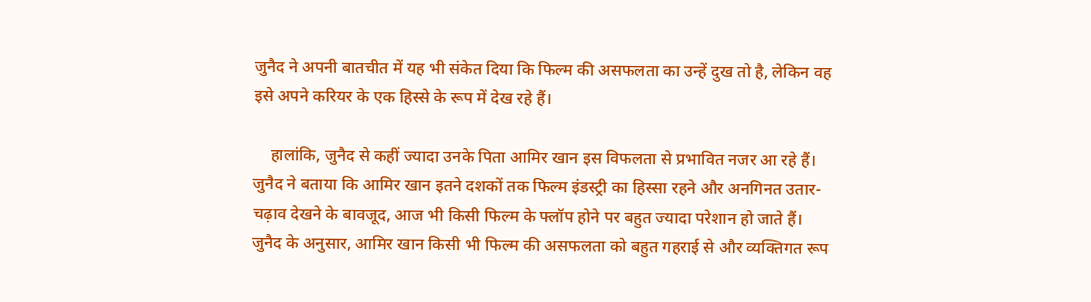जुनैद ने अपनी बातचीत में यह भी संकेत दिया कि फिल्म की असफलता का उन्हें दुख तो है, लेकिन वह इसे अपने करियर के एक हिस्से के रूप में देख रहे हैं।

    हालांकि, जुनैद से कहीं ज्यादा उनके पिता आमिर खान इस विफलता से प्रभावित नजर आ रहे हैं। जुनैद ने बताया कि आमिर खान इतने दशकों तक फिल्म इंडस्ट्री का हिस्सा रहने और अनगिनत उतार-चढ़ाव देखने के बावजूद, आज भी किसी फिल्म के फ्लॉप होने पर बहुत ज्यादा परेशान हो जाते हैं। जुनैद के अनुसार, आमिर खान किसी भी फिल्म की असफलता को बहुत गहराई से और व्यक्तिगत रूप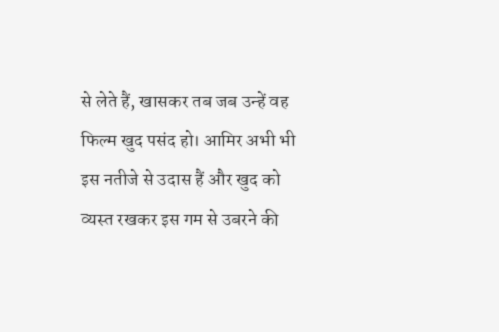से लेते हैं, खासकर तब जब उन्हें वह फिल्म खुद पसंद हो। आमिर अभी भी इस नतीजे से उदास हैं और खुद को व्यस्त रखकर इस गम से उबरने की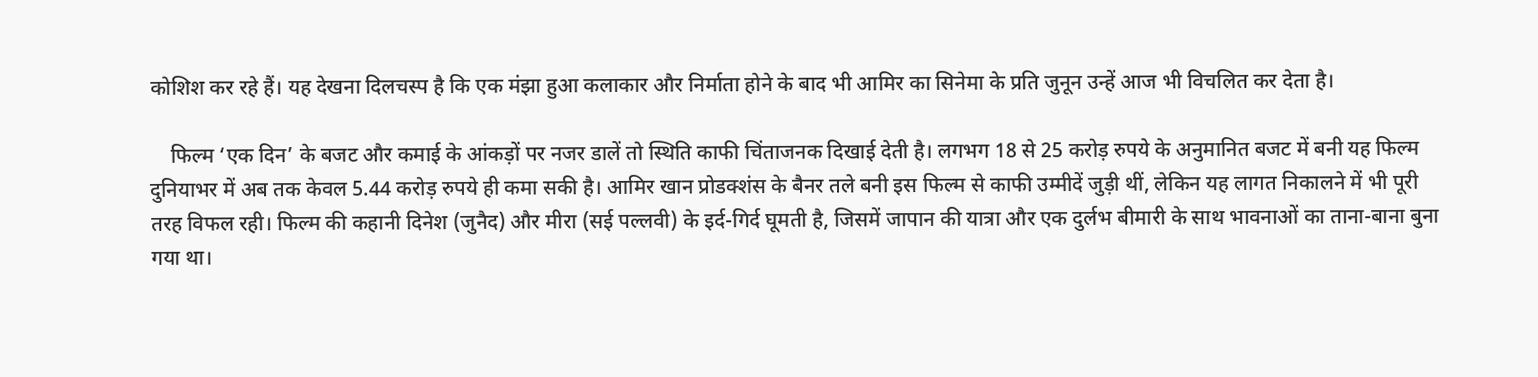कोशिश कर रहे हैं। यह देखना दिलचस्प है कि एक मंझा हुआ कलाकार और निर्माता होने के बाद भी आमिर का सिनेमा के प्रति जुनून उन्हें आज भी विचलित कर देता है।

    फिल्म ‘एक दिन’ के बजट और कमाई के आंकड़ों पर नजर डालें तो स्थिति काफी चिंताजनक दिखाई देती है। लगभग 18 से 25 करोड़ रुपये के अनुमानित बजट में बनी यह फिल्म दुनियाभर में अब तक केवल 5.44 करोड़ रुपये ही कमा सकी है। आमिर खान प्रोडक्शंस के बैनर तले बनी इस फिल्म से काफी उम्मीदें जुड़ी थीं, लेकिन यह लागत निकालने में भी पूरी तरह विफल रही। फिल्म की कहानी दिनेश (जुनैद) और मीरा (सई पल्लवी) के इर्द-गिर्द घूमती है, जिसमें जापान की यात्रा और एक दुर्लभ बीमारी के साथ भावनाओं का ताना-बाना बुना गया था।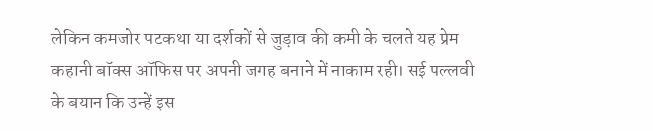लेकिन कमजोर पटकथा या दर्शकों से जुड़ाव की कमी के चलते यह प्रेम कहानी बॉक्स ऑफिस पर अपनी जगह बनाने में नाकाम रही। सई पल्लवी के बयान कि उन्हें इस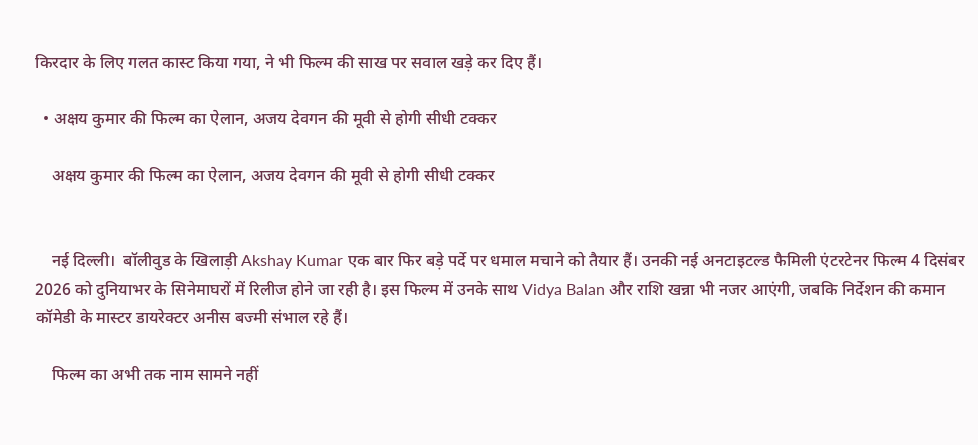किरदार के लिए गलत कास्ट किया गया, ने भी फिल्म की साख पर सवाल खड़े कर दिए हैं।

  • अक्षय कुमार की फिल्म का ऐलान, अजय देवगन की मूवी से होगी सीधी टक्कर

    अक्षय कुमार की फिल्म का ऐलान, अजय देवगन की मूवी से होगी सीधी टक्कर


    नई दिल्ली।  बॉलीवुड के खिलाड़ी Akshay Kumar एक बार फिर बड़े पर्दे पर धमाल मचाने को तैयार हैं। उनकी नई अनटाइटल्ड फैमिली एंटरटेनर फिल्म 4 दिसंबर 2026 को दुनियाभर के सिनेमाघरों में रिलीज होने जा रही है। इस फिल्म में उनके साथ Vidya Balan और राशि खन्ना भी नजर आएंगी, जबकि निर्देशन की कमान कॉमेडी के मास्टर डायरेक्टर अनीस बज्मी संभाल रहे हैं।

    फिल्म का अभी तक नाम सामने नहीं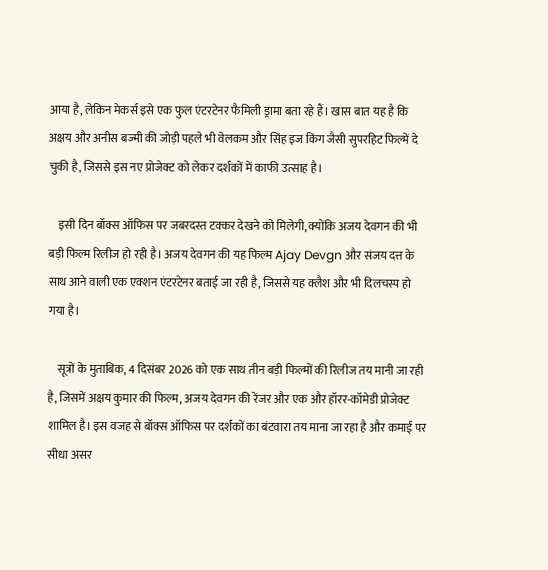आया है, लेकिन मेकर्स इसे एक फुल एंटरटेनर फैमिली ड्रामा बता रहे हैं। खास बात यह है कि अक्षय और अनीस बज्मी की जोड़ी पहले भी वेलकम और सिंह इज किंग जैसी सुपरहिट फिल्में दे चुकी है, जिससे इस नए प्रोजेक्ट को लेकर दर्शकों में काफी उत्साह है।

    इसी दिन बॉक्स ऑफिस पर जबरदस्त टक्कर देखने को मिलेगी, क्योंकि अजय देवगन की भी बड़ी फिल्म रिलीज हो रही है। अजय देवगन की यह फिल्म Ajay Devgn और संजय दत्त के साथ आने वाली एक एक्शन एंटरटेनर बताई जा रही है, जिससे यह क्लैश और भी दिलचस्प हो गया है।

    सूत्रों के मुताबिक, 4 दिसंबर 2026 को एक साथ तीन बड़ी फिल्मों की रिलीज तय मानी जा रही है, जिसमें अक्षय कुमार की फिल्म, अजय देवगन की रेंजर और एक और हॉरर-कॉमेडी प्रोजेक्ट शामिल है। इस वजह से बॉक्स ऑफिस पर दर्शकों का बंटवारा तय माना जा रहा है और कमाई पर सीधा असर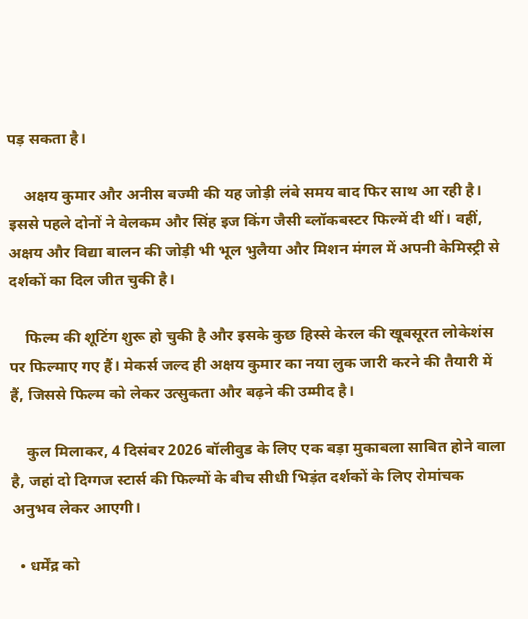पड़ सकता है।

    अक्षय कुमार और अनीस बज्मी की यह जोड़ी लंबे समय बाद फिर साथ आ रही है। इससे पहले दोनों ने वेलकम और सिंह इज किंग जैसी ब्लॉकबस्टर फिल्में दी थीं। वहीं, अक्षय और विद्या बालन की जोड़ी भी भूल भुलैया और मिशन मंगल में अपनी केमिस्ट्री से दर्शकों का दिल जीत चुकी है।

    फिल्म की शूटिंग शुरू हो चुकी है और इसके कुछ हिस्से केरल की खूबसूरत लोकेशंस पर फिल्माए गए हैं। मेकर्स जल्द ही अक्षय कुमार का नया लुक जारी करने की तैयारी में हैं, जिससे फिल्म को लेकर उत्सुकता और बढ़ने की उम्मीद है।

    कुल मिलाकर, 4 दिसंबर 2026 बॉलीवुड के लिए एक बड़ा मुकाबला साबित होने वाला है, जहां दो दिग्गज स्टार्स की फिल्मों के बीच सीधी भिड़ंत दर्शकों के लिए रोमांचक अनुभव लेकर आएगी।

  • धर्मेंद्र को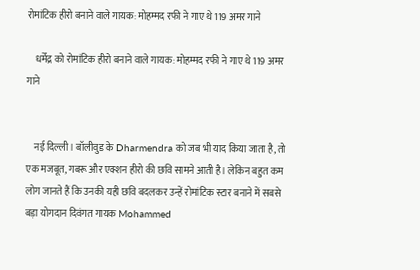रोमांटिक हीरो बनाने वाले गायक: मोहम्मद रफी ने गाए थे 119 अमर गाने

    धर्मेंद्र को रोमांटिक हीरो बनाने वाले गायक: मोहम्मद रफी ने गाए थे 119 अमर गाने


    नई दिल्ली। बॉलीवुड के Dharmendra को जब भी याद किया जाता है, तो एक मजबूत, गबरू और एक्शन हीरो की छवि सामने आती है। लेकिन बहुत कम लोग जानते हैं कि उनकी यही छवि बदलकर उन्हें रोमांटिक स्टार बनाने में सबसे बड़ा योगदान दिवंगत गायक Mohammed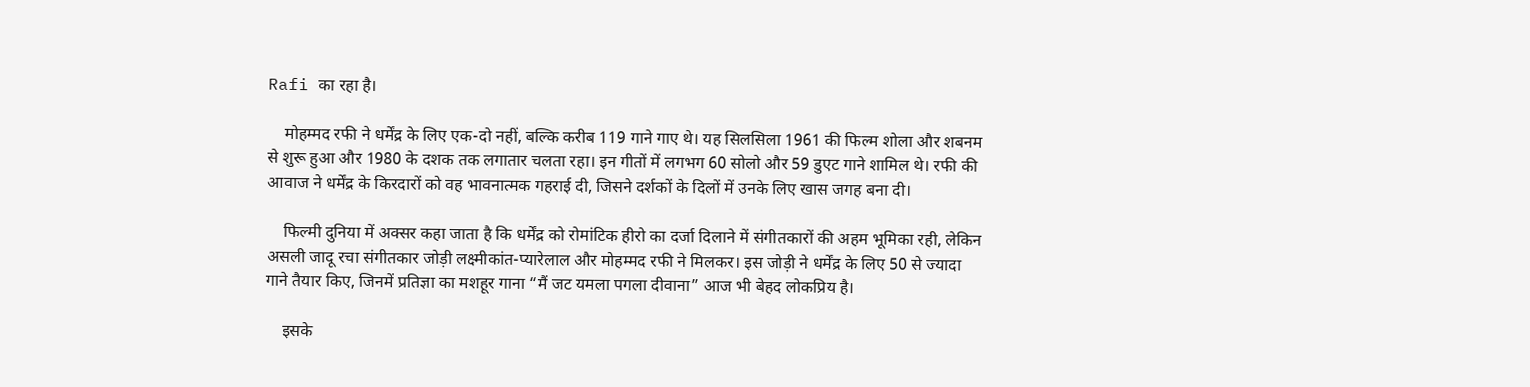Rafi का रहा है।

    मोहम्मद रफी ने धर्मेंद्र के लिए एक-दो नहीं, बल्कि करीब 119 गाने गाए थे। यह सिलसिला 1961 की फिल्म शोला और शबनम से शुरू हुआ और 1980 के दशक तक लगातार चलता रहा। इन गीतों में लगभग 60 सोलो और 59 डुएट गाने शामिल थे। रफी की आवाज ने धर्मेंद्र के किरदारों को वह भावनात्मक गहराई दी, जिसने दर्शकों के दिलों में उनके लिए खास जगह बना दी।

    फिल्मी दुनिया में अक्सर कहा जाता है कि धर्मेंद्र को रोमांटिक हीरो का दर्जा दिलाने में संगीतकारों की अहम भूमिका रही, लेकिन असली जादू रचा संगीतकार जोड़ी लक्ष्मीकांत-प्यारेलाल और मोहम्मद रफी ने मिलकर। इस जोड़ी ने धर्मेंद्र के लिए 50 से ज्यादा गाने तैयार किए, जिनमें प्रतिज्ञा का मशहूर गाना “मैं जट यमला पगला दीवाना” आज भी बेहद लोकप्रिय है।

    इसके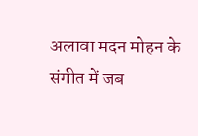अलावा मदन मोहन के संगीत में जब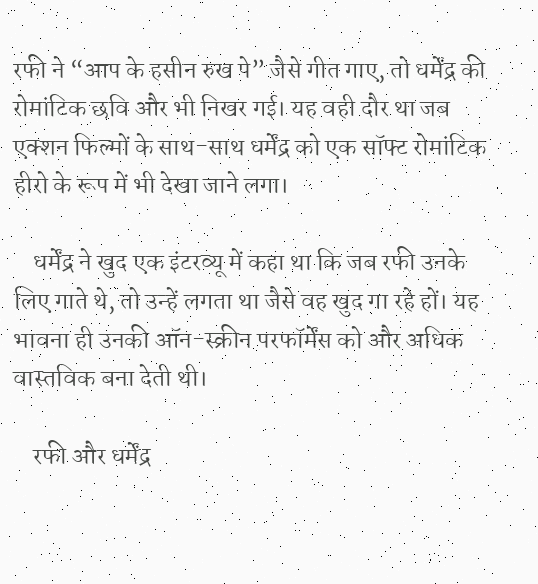रफी ने “आप के हसीन रुख पे” जैसे गीत गाए, तो धर्मेंद्र की रोमांटिक छवि और भी निखर गई। यह वही दौर था जब एक्शन फिल्मों के साथ-साथ धर्मेंद्र को एक सॉफ्ट रोमांटिक हीरो के रूप में भी देखा जाने लगा।

    धर्मेंद्र ने खुद एक इंटरव्यू में कहा था कि जब रफी उनके लिए गाते थे, तो उन्हें लगता था जैसे वह खुद गा रहे हों। यह भावना ही उनकी ऑन-स्क्रीन परफॉर्मेंस को और अधिक वास्तविक बना देती थी।

    रफी और धर्मेंद्र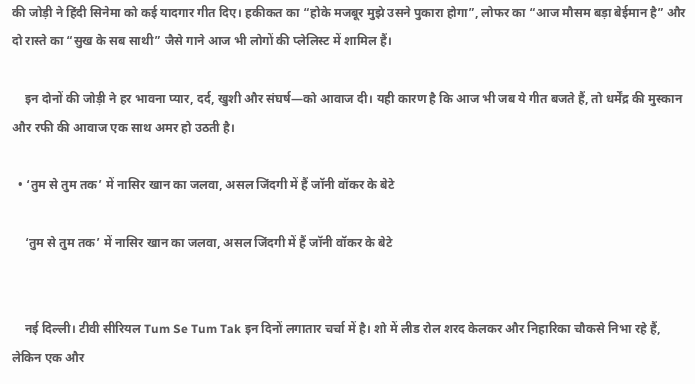की जोड़ी ने हिंदी सिनेमा को कई यादगार गीत दिए। हकीकत का “होके मजबूर मुझे उसने पुकारा होगा”, लोफर का “आज मौसम बड़ा बेईमान है” और दो रास्ते का “सुख के सब साथी” जैसे गाने आज भी लोगों की प्लेलिस्ट में शामिल हैं।

    इन दोनों की जोड़ी ने हर भावना प्यार, दर्द, खुशी और संघर्ष—को आवाज दी। यही कारण है कि आज भी जब ये गीत बजते हैं, तो धर्मेंद्र की मुस्कान और रफी की आवाज एक साथ अमर हो उठती है।

  • ‘तुम से तुम तक’ में नासिर खान का जलवा, असल जिंदगी में हैं जॉनी वॉकर के बेटे

    ‘तुम से तुम तक’ में नासिर खान का जलवा, असल जिंदगी में हैं जॉनी वॉकर के बेटे


    नई दिल्ली। टीवी सीरियल Tum Se Tum Tak इन दिनों लगातार चर्चा में है। शो में लीड रोल शरद केलकर और निहारिका चौकसे निभा रहे हैं, लेकिन एक और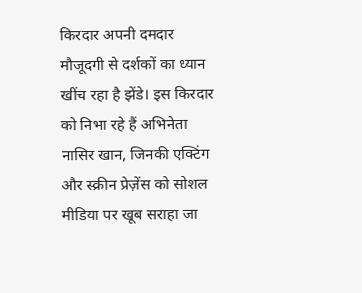किरदार अपनी दमदार मौजूदगी से दर्शकों का ध्यान खींच रहा है झेंडे। इस किरदार को निभा रहे हैं अभिनेता नासिर खान, जिनकी एक्टिंग और स्क्रीन प्रेज़ेंस को सोशल मीडिया पर खूब सराहा जा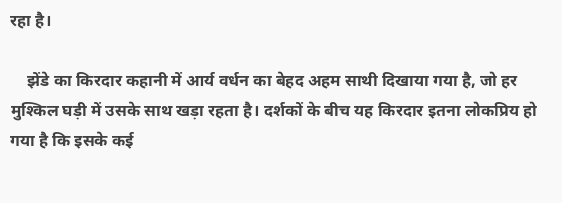रहा है।

    झेंडे का किरदार कहानी में आर्य वर्धन का बेहद अहम साथी दिखाया गया है, जो हर मुश्किल घड़ी में उसके साथ खड़ा रहता है। दर्शकों के बीच यह किरदार इतना लोकप्रिय हो गया है कि इसके कई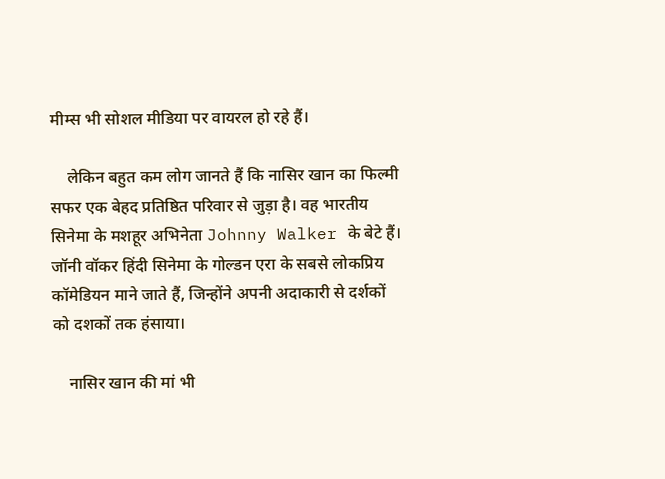मीम्स भी सोशल मीडिया पर वायरल हो रहे हैं।

    लेकिन बहुत कम लोग जानते हैं कि नासिर खान का फिल्मी सफर एक बेहद प्रतिष्ठित परिवार से जुड़ा है। वह भारतीय सिनेमा के मशहूर अभिनेता Johnny Walker के बेटे हैं। जॉनी वॉकर हिंदी सिनेमा के गोल्डन एरा के सबसे लोकप्रिय कॉमेडियन माने जाते हैं, जिन्होंने अपनी अदाकारी से दर्शकों को दशकों तक हंसाया।

    नासिर खान की मां भी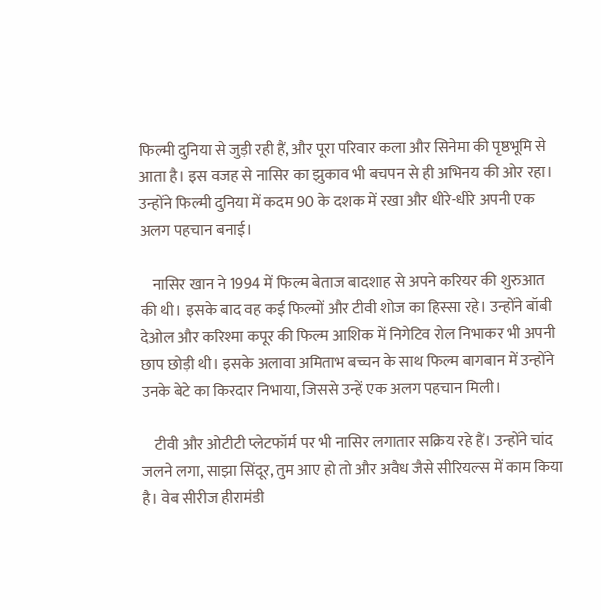फिल्मी दुनिया से जुड़ी रही हैं, और पूरा परिवार कला और सिनेमा की पृष्ठभूमि से आता है। इस वजह से नासिर का झुकाव भी बचपन से ही अभिनय की ओर रहा। उन्होंने फिल्मी दुनिया में कदम 90 के दशक में रखा और धीरे-धीरे अपनी एक अलग पहचान बनाई।

    नासिर खान ने 1994 में फिल्म बेताज बादशाह से अपने करियर की शुरुआत की थी। इसके बाद वह कई फिल्मों और टीवी शोज का हिस्सा रहे। उन्होंने बॉबी देओल और करिश्मा कपूर की फिल्म आशिक में निगेटिव रोल निभाकर भी अपनी छाप छोड़ी थी। इसके अलावा अमिताभ बच्चन के साथ फिल्म बागबान में उन्होंने उनके बेटे का किरदार निभाया, जिससे उन्हें एक अलग पहचान मिली।

    टीवी और ओटीटी प्लेटफॉर्म पर भी नासिर लगातार सक्रिय रहे हैं। उन्होंने चांद जलने लगा, साझा सिंदूर, तुम आए हो तो और अवैध जैसे सीरियल्स में काम किया है। वेब सीरीज हीरामंडी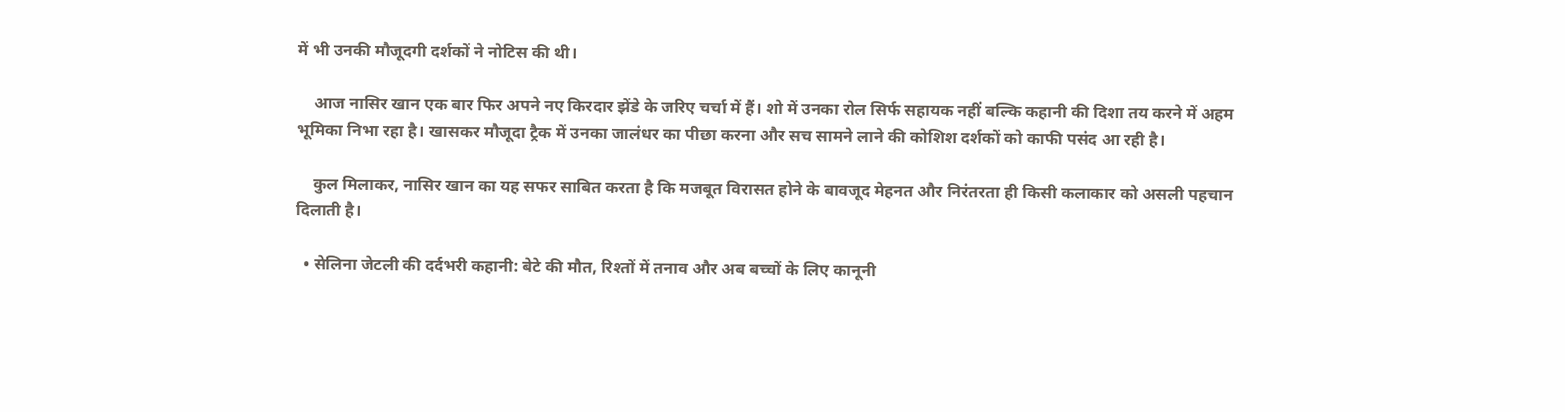में भी उनकी मौजूदगी दर्शकों ने नोटिस की थी।

    आज नासिर खान एक बार फिर अपने नए किरदार झेंडे के जरिए चर्चा में हैं। शो में उनका रोल सिर्फ सहायक नहीं बल्कि कहानी की दिशा तय करने में अहम भूमिका निभा रहा है। खासकर मौजूदा ट्रैक में उनका जालंधर का पीछा करना और सच सामने लाने की कोशिश दर्शकों को काफी पसंद आ रही है।

    कुल मिलाकर, नासिर खान का यह सफर साबित करता है कि मजबूत विरासत होने के बावजूद मेहनत और निरंतरता ही किसी कलाकार को असली पहचान दिलाती है।

  • सेलिना जेटली की दर्दभरी कहानी: बेटे की मौत, रिश्तों में तनाव और अब बच्चों के लिए कानूनी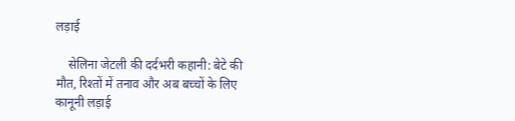लड़ाई

    सेलिना जेटली की दर्दभरी कहानी: बेटे की मौत, रिश्तों में तनाव और अब बच्चों के लिए कानूनी लड़ाई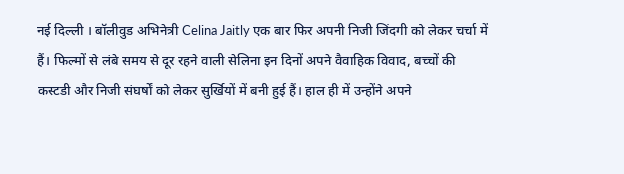नई दिल्ली । बॉलीवुड अभिनेत्री Celina Jaitly एक बार फिर अपनी निजी जिंदगी को लेकर चर्चा में हैं। फिल्मों से लंबे समय से दूर रहने वाली सेलिना इन दिनों अपने वैवाहिक विवाद, बच्चों की कस्टडी और निजी संघर्षों को लेकर सुर्खियों में बनी हुई हैं। हाल ही में उन्होंने अपने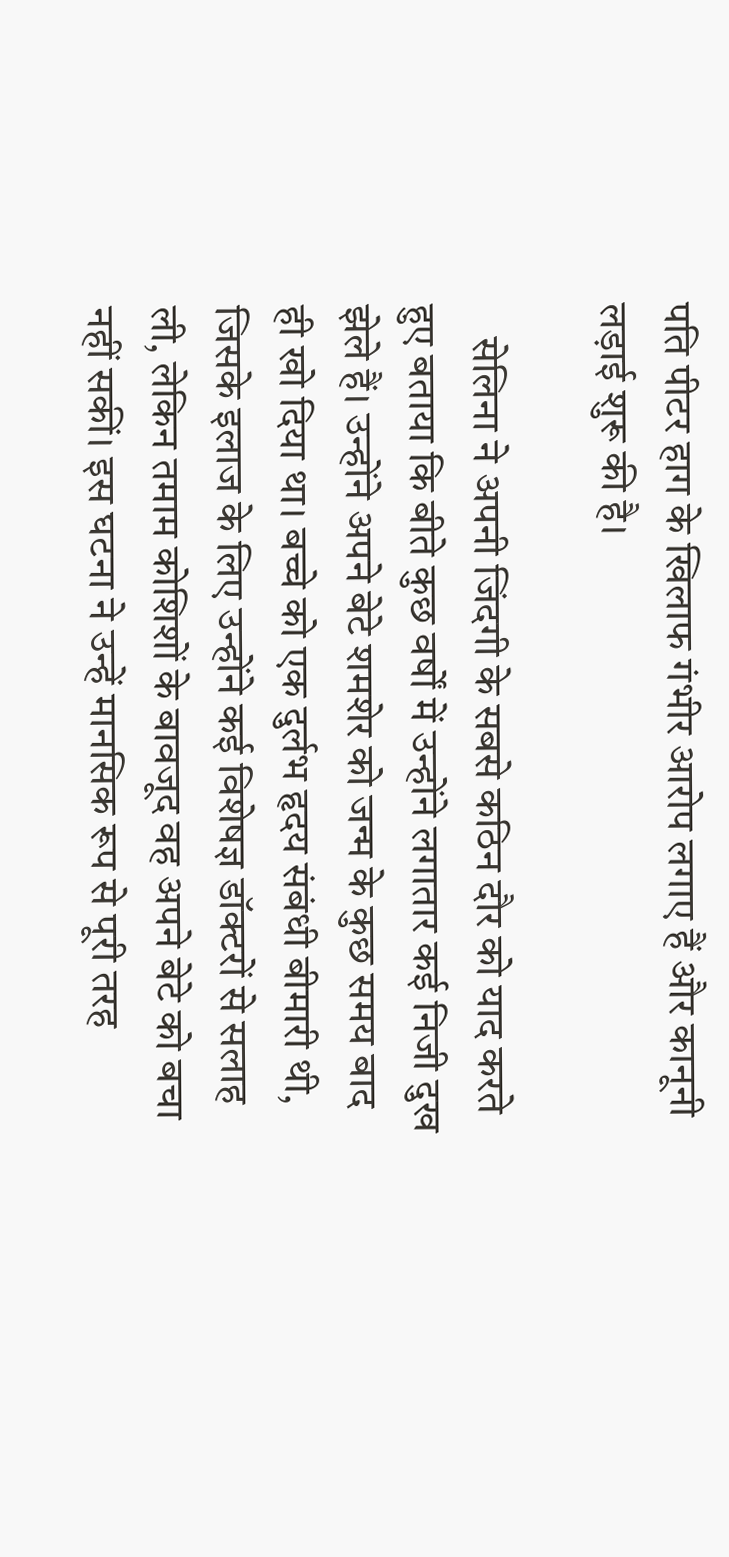पति पीटर हाग के खिलाफ गंभीर आरोप लगाए हैं और कानूनी लड़ाई शुरू की है।

    सेलिना ने अपनी जिंदगी के सबसे कठिन दौर को याद करते हुए बताया कि बीते कुछ वर्षों में उन्होंने लगातार कई निजी दुख झेले हैं। उन्होंने अपने बेटे शमशेर को जन्म के कुछ समय बाद ही खो दिया था। बच्चे को एक दुर्लभ हृदय संबंधी बीमारी थी, जिसके इलाज के लिए उन्होंने कई विशेषज्ञ डॉक्टरों से सलाह ली, लेकिन तमाम कोशिशों के बावजूद वह अपने बेटे को बचा नहीं सकीं। इस घटना ने उन्हें मानसिक रूप से पूरी तरह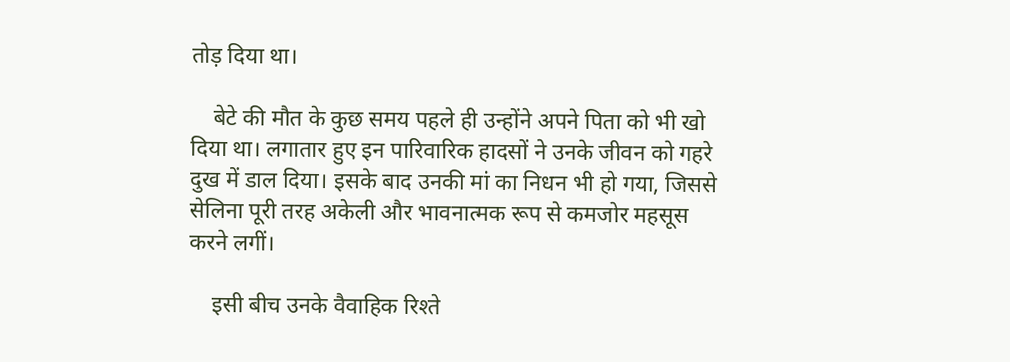तोड़ दिया था।

    बेटे की मौत के कुछ समय पहले ही उन्होंने अपने पिता को भी खो दिया था। लगातार हुए इन पारिवारिक हादसों ने उनके जीवन को गहरे दुख में डाल दिया। इसके बाद उनकी मां का निधन भी हो गया, जिससे सेलिना पूरी तरह अकेली और भावनात्मक रूप से कमजोर महसूस करने लगीं।

    इसी बीच उनके वैवाहिक रिश्ते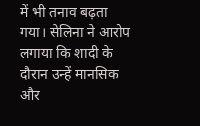में भी तनाव बढ़ता गया। सेलिना ने आरोप लगाया कि शादी के दौरान उन्हें मानसिक और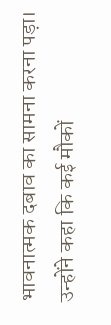भावनात्मक दबाव का सामना करना पड़ा। उन्होंने कहा कि कई मौकों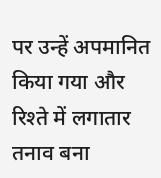पर उन्हें अपमानित किया गया और रिश्ते में लगातार तनाव बना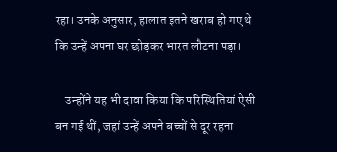रहा। उनके अनुसार, हालात इतने खराब हो गए थे कि उन्हें अपना घर छोड़कर भारत लौटना पड़ा।

    उन्होंने यह भी दावा किया कि परिस्थितियां ऐसी बन गई थीं, जहां उन्हें अपने बच्चों से दूर रहना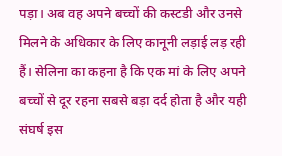पड़ा। अब वह अपने बच्चों की कस्टडी और उनसे मिलने के अधिकार के लिए कानूनी लड़ाई लड़ रही हैं। सेलिना का कहना है कि एक मां के लिए अपने बच्चों से दूर रहना सबसे बड़ा दर्द होता है और यही संघर्ष इस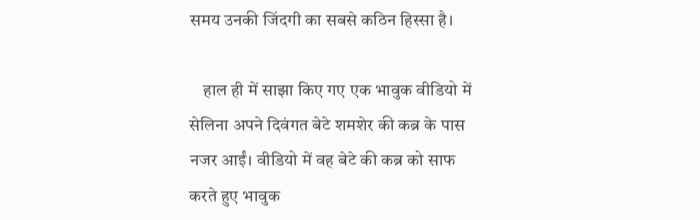समय उनकी जिंदगी का सबसे कठिन हिस्सा है।

    हाल ही में साझा किए गए एक भावुक वीडियो में सेलिना अपने दिवंगत बेटे शमशेर की कब्र के पास नजर आईं। वीडियो में वह बेटे की कब्र को साफ करते हुए भावुक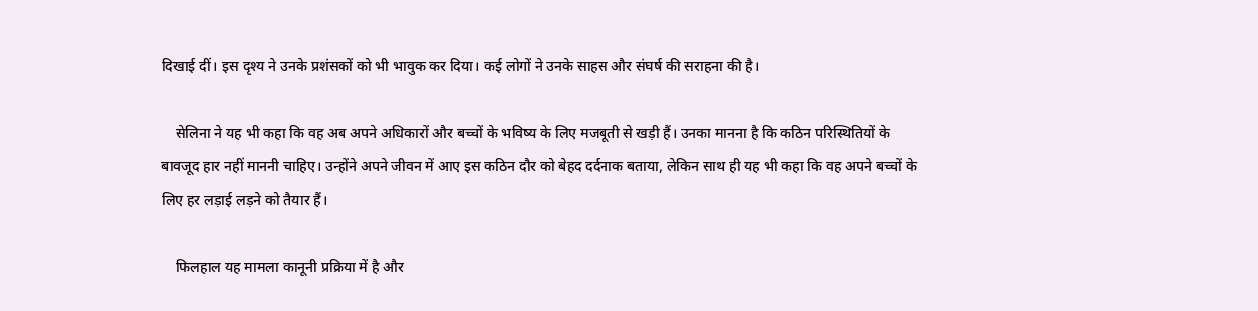दिखाई दीं। इस दृश्य ने उनके प्रशंसकों को भी भावुक कर दिया। कई लोगों ने उनके साहस और संघर्ष की सराहना की है।

    सेलिना ने यह भी कहा कि वह अब अपने अधिकारों और बच्चों के भविष्य के लिए मजबूती से खड़ी हैं। उनका मानना है कि कठिन परिस्थितियों के बावजूद हार नहीं माननी चाहिए। उन्होंने अपने जीवन में आए इस कठिन दौर को बेहद दर्दनाक बताया, लेकिन साथ ही यह भी कहा कि वह अपने बच्चों के लिए हर लड़ाई लड़ने को तैयार हैं।

    फिलहाल यह मामला कानूनी प्रक्रिया में है और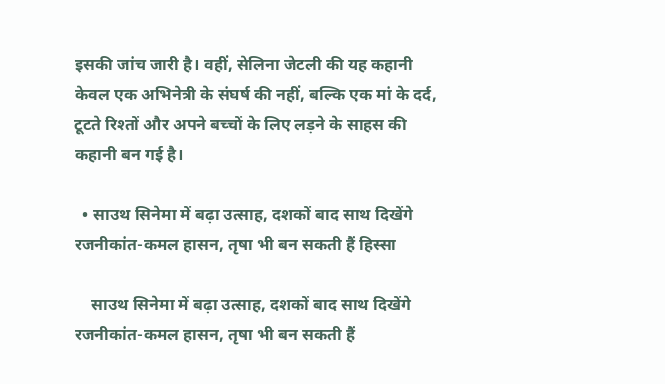इसकी जांच जारी है। वहीं, सेलिना जेटली की यह कहानी केवल एक अभिनेत्री के संघर्ष की नहीं, बल्कि एक मां के दर्द, टूटते रिश्तों और अपने बच्चों के लिए लड़ने के साहस की कहानी बन गई है।

  • साउथ सिनेमा में बढ़ा उत्साह, दशकों बाद साथ दिखेंगे रजनीकांत-कमल हासन, तृषा भी बन सकती हैं हिस्सा

    साउथ सिनेमा में बढ़ा उत्साह, दशकों बाद साथ दिखेंगे रजनीकांत-कमल हासन, तृषा भी बन सकती हैं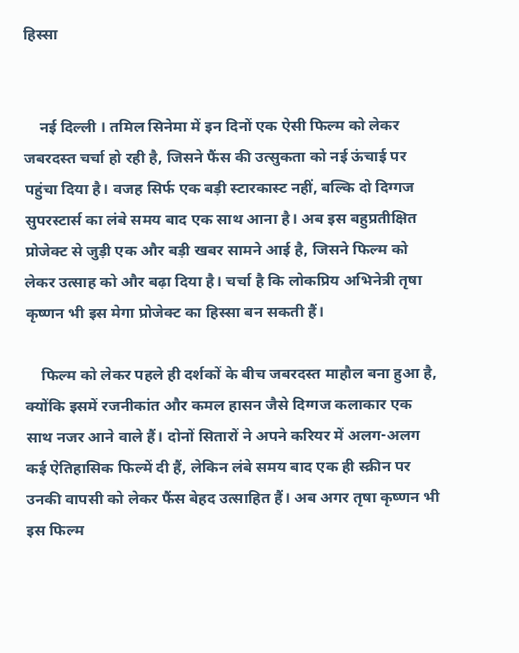हिस्सा


    नई दिल्ली । तमिल सिनेमा में इन दिनों एक ऐसी फिल्म को लेकर जबरदस्त चर्चा हो रही है, जिसने फैंस की उत्सुकता को नई ऊंचाई पर पहुंचा दिया है। वजह सिर्फ एक बड़ी स्टारकास्ट नहीं, बल्कि दो दिग्गज सुपरस्टार्स का लंबे समय बाद एक साथ आना है। अब इस बहुप्रतीक्षित प्रोजेक्ट से जुड़ी एक और बड़ी खबर सामने आई है, जिसने फिल्म को लेकर उत्साह को और बढ़ा दिया है। चर्चा है कि लोकप्रिय अभिनेत्री तृषा कृष्णन भी इस मेगा प्रोजेक्ट का हिस्सा बन सकती हैं।

    फिल्म को लेकर पहले ही दर्शकों के बीच जबरदस्त माहौल बना हुआ है, क्योंकि इसमें रजनीकांत और कमल हासन जैसे दिग्गज कलाकार एक साथ नजर आने वाले हैं। दोनों सितारों ने अपने करियर में अलग-अलग कई ऐतिहासिक फिल्में दी हैं, लेकिन लंबे समय बाद एक ही स्क्रीन पर उनकी वापसी को लेकर फैंस बेहद उत्साहित हैं। अब अगर तृषा कृष्णन भी इस फिल्म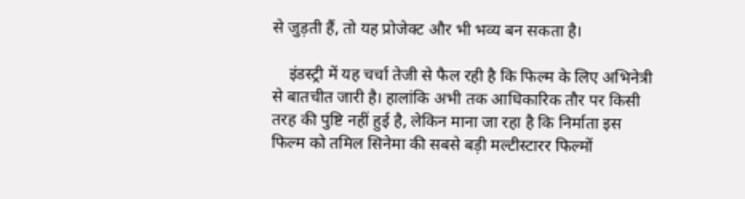से जुड़ती हैं, तो यह प्रोजेक्ट और भी भव्य बन सकता है।

    इंडस्ट्री में यह चर्चा तेजी से फैल रही है कि फिल्म के लिए अभिनेत्री से बातचीत जारी है। हालांकि अभी तक आधिकारिक तौर पर किसी तरह की पुष्टि नहीं हुई है, लेकिन माना जा रहा है कि निर्माता इस फिल्म को तमिल सिनेमा की सबसे बड़ी मल्टीस्टारर फिल्मों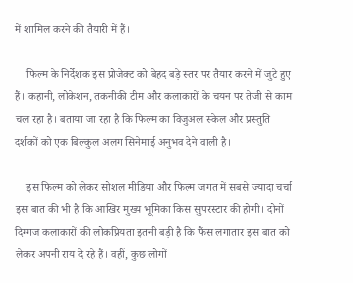में शामिल करने की तैयारी में हैं।

    फिल्म के निर्देशक इस प्रोजेक्ट को बेहद बड़े स्तर पर तैयार करने में जुटे हुए हैं। कहानी, लोकेशन, तकनीकी टीम और कलाकारों के चयन पर तेजी से काम चल रहा है। बताया जा रहा है कि फिल्म का विजुअल स्केल और प्रस्तुति दर्शकों को एक बिल्कुल अलग सिनेमाई अनुभव देने वाली है।

    इस फिल्म को लेकर सोशल मीडिया और फिल्म जगत में सबसे ज्यादा चर्चा इस बात की भी है कि आखिर मुख्य भूमिका किस सुपरस्टार की होगी। दोनों दिग्गज कलाकारों की लोकप्रियता इतनी बड़ी है कि फैंस लगातार इस बात को लेकर अपनी राय दे रहे हैं। वहीं, कुछ लोगों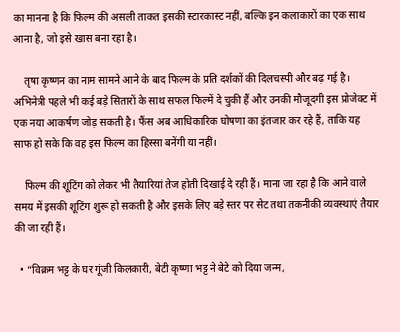का मानना है कि फिल्म की असली ताकत इसकी स्टारकास्ट नहीं, बल्कि इन कलाकारों का एक साथ आना है, जो इसे खास बना रहा है।

    तृषा कृष्णन का नाम सामने आने के बाद फिल्म के प्रति दर्शकों की दिलचस्पी और बढ़ गई है। अभिनेत्री पहले भी कई बड़े सितारों के साथ सफल फिल्में दे चुकी हैं और उनकी मौजूदगी इस प्रोजेक्ट में एक नया आकर्षण जोड़ सकती है। फैंस अब आधिकारिक घोषणा का इंतजार कर रहे हैं, ताकि यह साफ हो सके कि वह इस फिल्म का हिस्सा बनेंगी या नहीं।

    फिल्म की शूटिंग को लेकर भी तैयारियां तेज होती दिखाई दे रही हैं। माना जा रहा है कि आने वाले समय में इसकी शूटिंग शुरू हो सकती है और इसके लिए बड़े स्तर पर सेट तथा तकनीकी व्यवस्थाएं तैयार की जा रही हैं।

  • “विक्रम भट्ट के घर गूंजी किलकारी, बेटी कृष्णा भट्ट ने बेटे को दिया जन्म,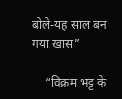बोले-यह साल बन गया खास”

    “विक्रम भट्ट के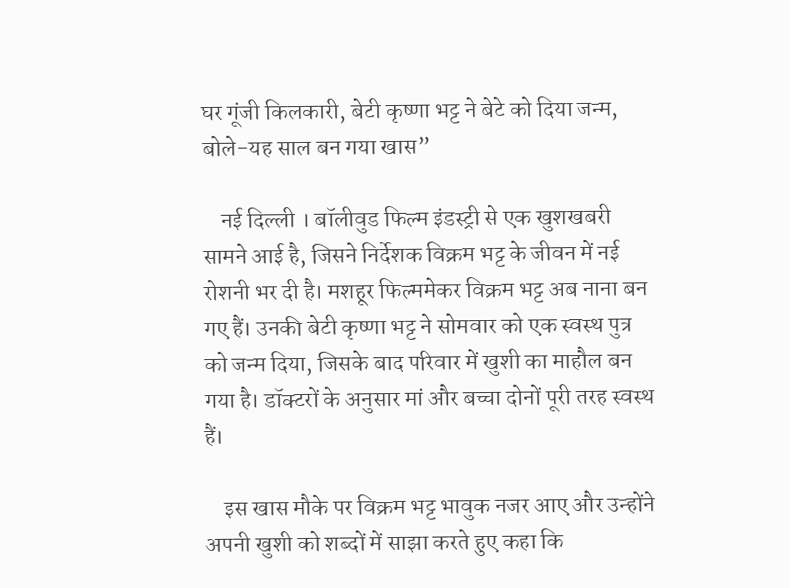घर गूंजी किलकारी, बेटी कृष्णा भट्ट ने बेटे को दिया जन्म, बोले-यह साल बन गया खास”

    नई दिल्ली । बॉलीवुड फिल्म इंडस्ट्री से एक खुशखबरी सामने आई है, जिसने निर्देशक विक्रम भट्ट के जीवन में नई रोशनी भर दी है। मशहूर फिल्ममेकर विक्रम भट्ट अब नाना बन गए हैं। उनकी बेटी कृष्णा भट्ट ने सोमवार को एक स्वस्थ पुत्र को जन्म दिया, जिसके बाद परिवार में खुशी का माहौल बन गया है। डॉक्टरों के अनुसार मां और बच्चा दोनों पूरी तरह स्वस्थ हैं।

    इस खास मौके पर विक्रम भट्ट भावुक नजर आए और उन्होंने अपनी खुशी को शब्दों में साझा करते हुए कहा कि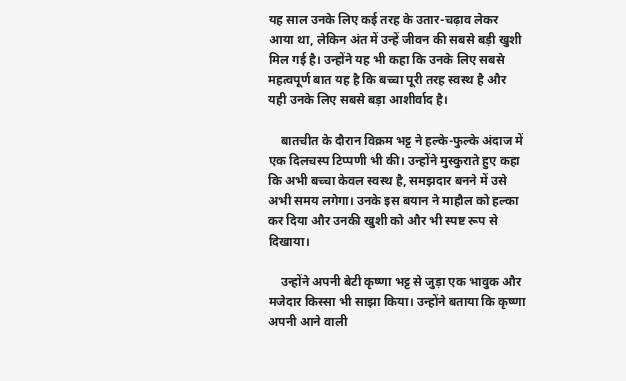यह साल उनके लिए कई तरह के उतार-चढ़ाव लेकर आया था, लेकिन अंत में उन्हें जीवन की सबसे बड़ी खुशी मिल गई है। उन्होंने यह भी कहा कि उनके लिए सबसे महत्वपूर्ण बात यह है कि बच्चा पूरी तरह स्वस्थ है और यही उनके लिए सबसे बड़ा आशीर्वाद है।

    बातचीत के दौरान विक्रम भट्ट ने हल्के-फुल्के अंदाज में एक दिलचस्प टिप्पणी भी की। उन्होंने मुस्कुराते हुए कहा कि अभी बच्चा केवल स्वस्थ है, समझदार बनने में उसे अभी समय लगेगा। उनके इस बयान ने माहौल को हल्का कर दिया और उनकी खुशी को और भी स्पष्ट रूप से दिखाया।

    उन्होंने अपनी बेटी कृष्णा भट्ट से जुड़ा एक भावुक और मजेदार किस्सा भी साझा किया। उन्होंने बताया कि कृष्णा अपनी आने वाली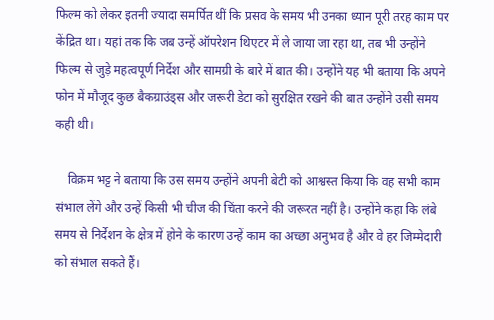फिल्म को लेकर इतनी ज्यादा समर्पित थीं कि प्रसव के समय भी उनका ध्यान पूरी तरह काम पर केंद्रित था। यहां तक कि जब उन्हें ऑपरेशन थिएटर में ले जाया जा रहा था, तब भी उन्होंने फिल्म से जुड़े महत्वपूर्ण निर्देश और सामग्री के बारे में बात की। उन्होंने यह भी बताया कि अपने फोन में मौजूद कुछ बैकग्राउंड्स और जरूरी डेटा को सुरक्षित रखने की बात उन्होंने उसी समय कही थी।

    विक्रम भट्ट ने बताया कि उस समय उन्होंने अपनी बेटी को आश्वस्त किया कि वह सभी काम संभाल लेंगे और उन्हें किसी भी चीज की चिंता करने की जरूरत नहीं है। उन्होंने कहा कि लंबे समय से निर्देशन के क्षेत्र में होने के कारण उन्हें काम का अच्छा अनुभव है और वे हर जिम्मेदारी को संभाल सकते हैं।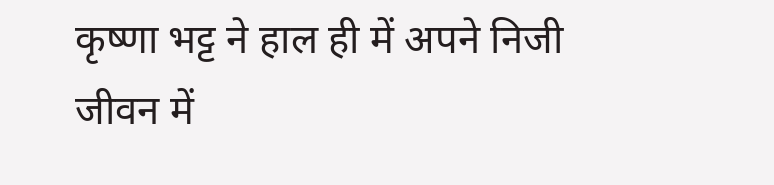कृष्णा भट्ट ने हाल ही में अपने निजी जीवन में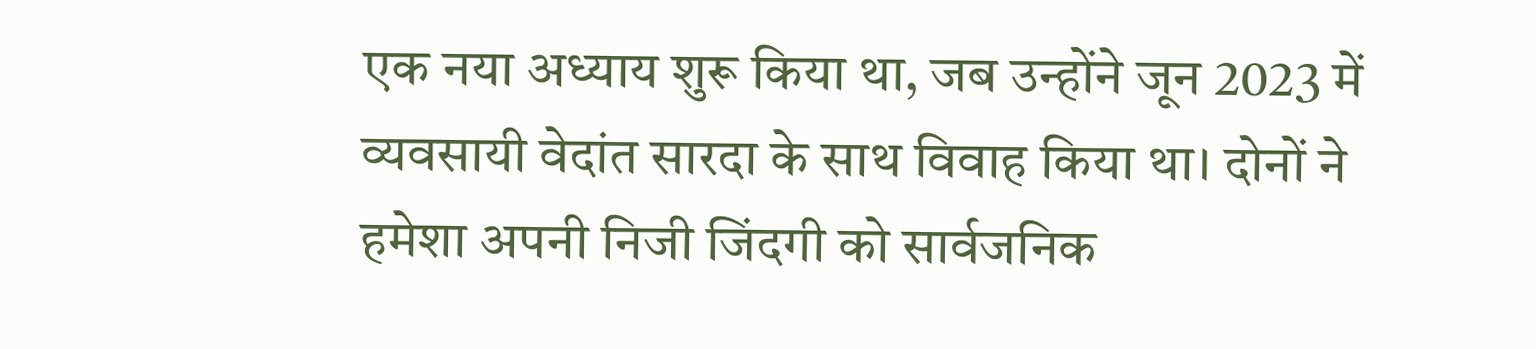एक नया अध्याय शुरू किया था, जब उन्होंने जून 2023 में व्यवसायी वेदांत सारदा के साथ विवाह किया था। दोनों ने हमेशा अपनी निजी जिंदगी को सार्वजनिक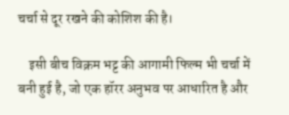चर्चा से दूर रखने की कोशिश की है।

    इसी बीच विक्रम भट्ट की आगामी फिल्म भी चर्चा में बनी हुई है, जो एक हॉरर अनुभव पर आधारित है और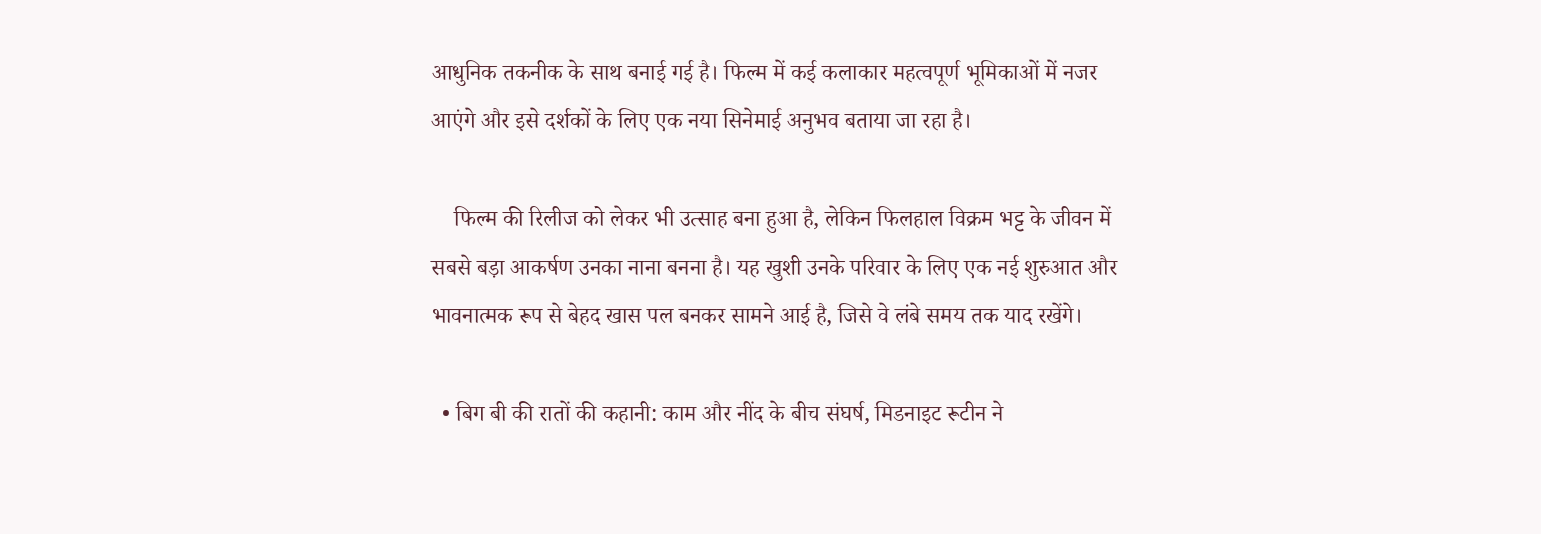आधुनिक तकनीक के साथ बनाई गई है। फिल्म में कई कलाकार महत्वपूर्ण भूमिकाओं में नजर आएंगे और इसे दर्शकों के लिए एक नया सिनेमाई अनुभव बताया जा रहा है।

    फिल्म की रिलीज को लेकर भी उत्साह बना हुआ है, लेकिन फिलहाल विक्रम भट्ट के जीवन में सबसे बड़ा आकर्षण उनका नाना बनना है। यह खुशी उनके परिवार के लिए एक नई शुरुआत और भावनात्मक रूप से बेहद खास पल बनकर सामने आई है, जिसे वे लंबे समय तक याद रखेंगे।

  • बिग बी की रातों की कहानी: काम और नींद के बीच संघर्ष, मिडनाइट रूटीन ने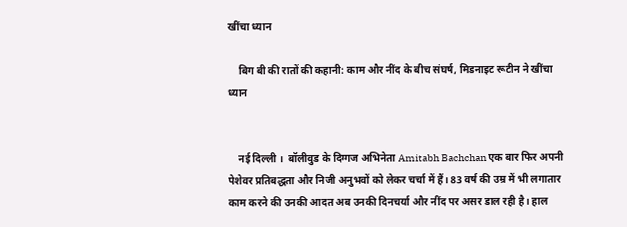खींचा ध्यान

    बिग बी की रातों की कहानी: काम और नींद के बीच संघर्ष, मिडनाइट रूटीन ने खींचा ध्यान


    नई दिल्ली ।  बॉलीवुड के दिग्गज अभिनेता Amitabh Bachchan एक बार फिर अपनी पेशेवर प्रतिबद्धता और निजी अनुभवों को लेकर चर्चा में हैं। 83 वर्ष की उम्र में भी लगातार काम करने की उनकी आदत अब उनकी दिनचर्या और नींद पर असर डाल रही है। हाल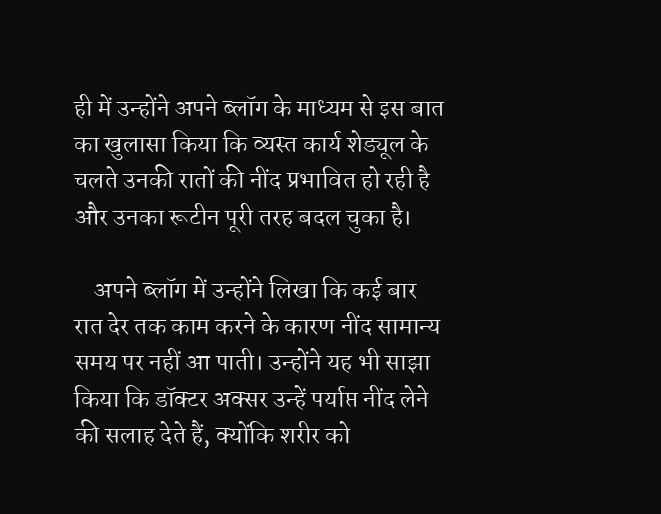ही में उन्होंने अपने ब्लॉग के माध्यम से इस बात का खुलासा किया कि व्यस्त कार्य शेड्यूल के चलते उनकी रातों की नींद प्रभावित हो रही है और उनका रूटीन पूरी तरह बदल चुका है।

    अपने ब्लॉग में उन्होंने लिखा कि कई बार रात देर तक काम करने के कारण नींद सामान्य समय पर नहीं आ पाती। उन्होंने यह भी साझा किया कि डॉक्टर अक्सर उन्हें पर्याप्त नींद लेने की सलाह देते हैं, क्योंकि शरीर को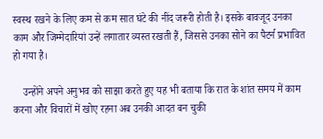स्वस्थ रखने के लिए कम से कम सात घंटे की नींद जरूरी होती है। इसके बावजूद उनका काम और जिम्मेदारियां उन्हें लगातार व्यस्त रखती हैं, जिससे उनका सोने का पैटर्न प्रभावित हो गया है।

    उन्होंने अपने अनुभव को साझा करते हुए यह भी बताया कि रात के शांत समय में काम करना और विचारों में खोए रहना अब उनकी आदत बन चुकी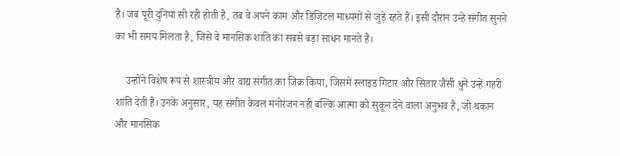है। जब पूरी दुनिया सो रही होती है, तब वे अपने काम और डिजिटल माध्यमों से जुड़े रहते हैं। इसी दौरान उन्हें संगीत सुनने का भी समय मिलता है, जिसे वे मानसिक शांति का सबसे बड़ा साधन मानते हैं।

    उन्होंने विशेष रूप से शास्त्रीय और वाद्य संगीत का जिक्र किया, जिसमें स्लाइड गिटार और सितार जैसी धुनें उन्हें गहरी शांति देती हैं। उनके अनुसार, यह संगीत केवल मनोरंजन नहीं बल्कि आत्मा को सुकून देने वाला अनुभव है, जो थकान और मानसिक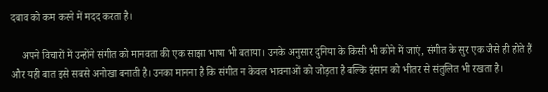दबाव को कम करने में मदद करता है।

    अपने विचारों में उन्होंने संगीत को मानवता की एक साझा भाषा भी बताया। उनके अनुसार दुनिया के किसी भी कोने में जाएं, संगीत के सुर एक जैसे ही होते हैं और यही बात इसे सबसे अनोखा बनाती है। उनका मानना है कि संगीत न केवल भावनाओं को जोड़ता है बल्कि इंसान को भीतर से संतुलित भी रखता है।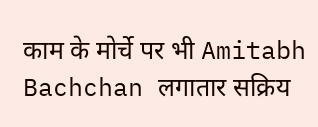काम के मोर्चे पर भी Amitabh Bachchan लगातार सक्रिय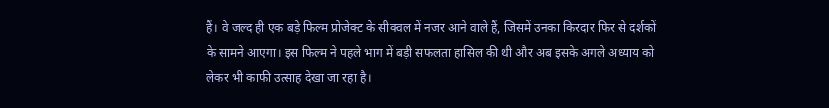हैं। वे जल्द ही एक बड़े फिल्म प्रोजेक्ट के सीक्वल में नजर आने वाले हैं, जिसमें उनका किरदार फिर से दर्शकों के सामने आएगा। इस फिल्म ने पहले भाग में बड़ी सफलता हासिल की थी और अब इसके अगले अध्याय को लेकर भी काफी उत्साह देखा जा रहा है।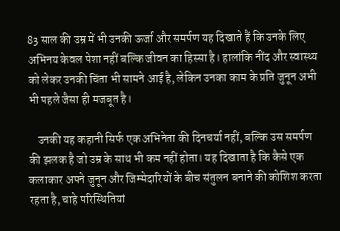83 साल की उम्र में भी उनकी ऊर्जा और समर्पण यह दिखाते हैं कि उनके लिए अभिनय केवल पेशा नहीं बल्कि जीवन का हिस्सा है। हालांकि नींद और स्वास्थ्य को लेकर उनकी चिंता भी सामने आई है, लेकिन उनका काम के प्रति जुनून अभी भी पहले जैसा ही मजबूत है।

    उनकी यह कहानी सिर्फ एक अभिनेता की दिनचर्या नहीं, बल्कि उस समर्पण की झलक है जो उम्र के साथ भी कम नहीं होता। यह दिखाता है कि कैसे एक कलाकार अपने जुनून और जिम्मेदारियों के बीच संतुलन बनाने की कोशिश करता रहता है, चाहे परिस्थितियां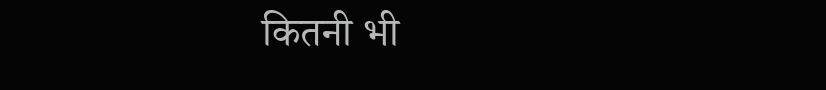कितनी भी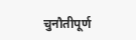चुनौतीपूर्ण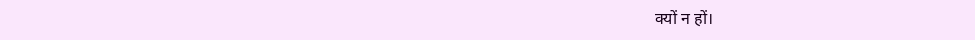क्यों न हों।